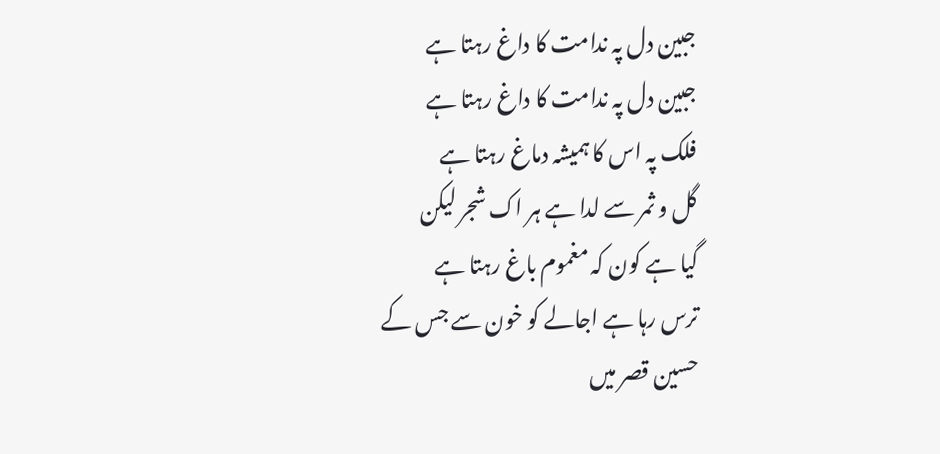جبین دل پہ ندامت کا داغ رہتا ہے
جبین دل پہ ندامت کا داغ رہتا ہے
فلک پہ اس کا ہمیشہ دماغ رہتا ہے
گل و ثمر سے لدا ہے ہر اک شجر لیکن
گیا ہے کون کہ مغموم باغ رہتا ہے
ترس رہا ہے اجالے کو خون سے جس کے
حسین قصر میں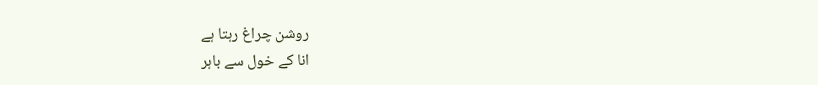روشن چراغ رہتا ہے
انا کے خول سے باہر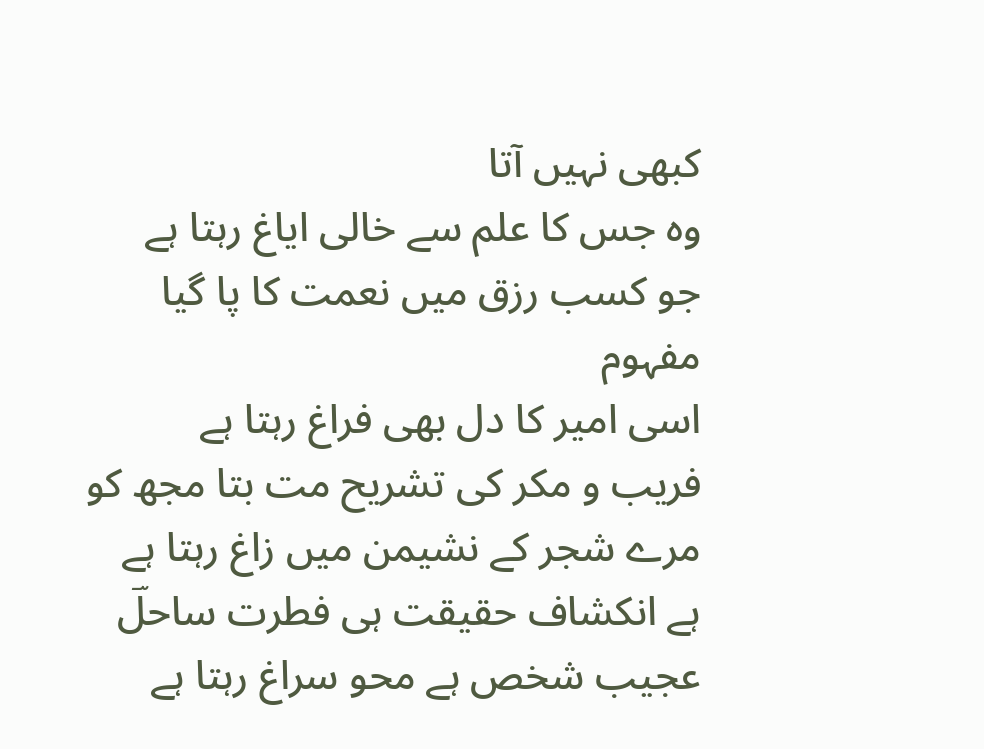کبھی نہیں آتا
وہ جس کا علم سے خالی ایاغ رہتا ہے
جو کسب رزق میں نعمت کا پا گیا مفہوم
اسی امیر کا دل بھی فراغ رہتا ہے
فریب و مکر کی تشریح مت بتا مجھ کو
مرے شجر کے نشیمن میں زاغ رہتا ہے
ہے انکشاف حقیقت ہی فطرت ساحلؔ
عجیب شخص ہے محو سراغ رہتا ہے